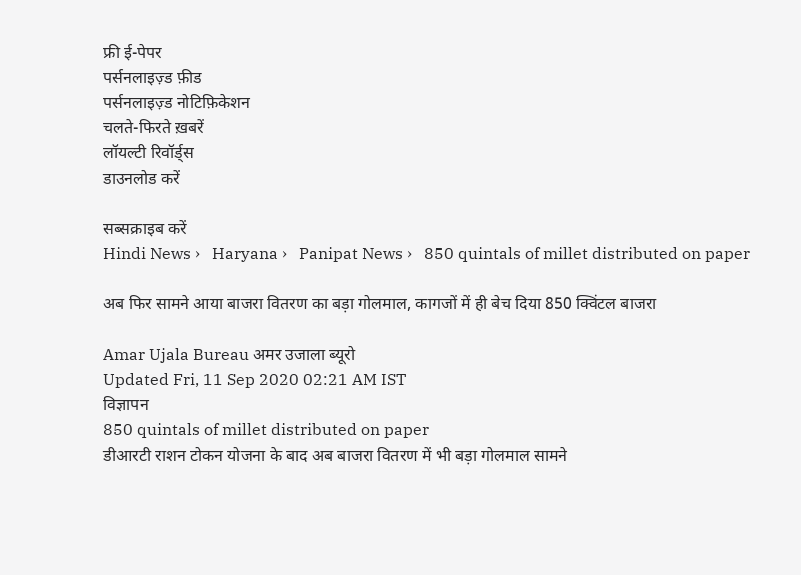फ्री ई-पेपर
पर्सनलाइज़्ड फ़ीड
पर्सनलाइज़्ड नोटिफ़िकेशन
चलते-फिरते ख़बरें
लॉयल्टी रिवॉर्ड्स
डाउनलोड करें

सब्सक्राइब करें
Hindi News ›   Haryana ›   Panipat News ›   850 quintals of millet distributed on paper

अब फिर सामने आया बाजरा वितरण का बड़ा गोलमाल, कागजों में ही बेच दिया 850 क्विंटल बाजरा

Amar Ujala Bureau अमर उजाला ब्यूरो
Updated Fri, 11 Sep 2020 02:21 AM IST
विज्ञापन
850 quintals of millet distributed on paper
डीआरटी राशन टोकन योजना के बाद अब बाजरा वितरण में भी बड़ा गोलमाल सामने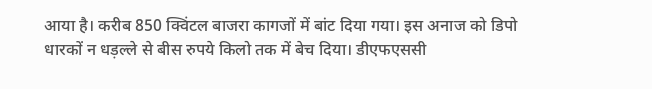आया है। करीब 850 क्विंटल बाजरा कागजों में बांट दिया गया। इस अनाज को डिपो धारकों न धड़ल्ले से बीस रुपये किलो तक में बेच दिया। डीएफएससी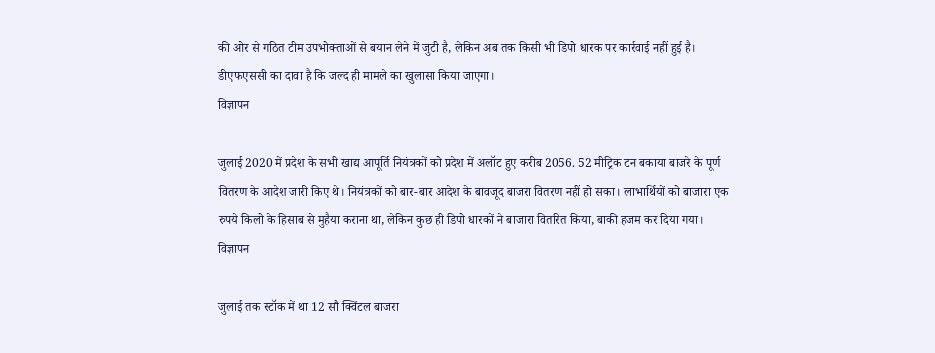की ओर से गठित टीम उपभोक्ताओं से बयान लेने में जुटी है, लेकिन अब तक किसी भी डिपो धारक पर कार्रवाई नहीं हुई है। डीएफएससी का दावा है कि जल्द ही मामले का खुलासा किया जाएगा।
विज्ञापन

जुलाई 2020 में प्रदेश के सभी खाद्य आपूर्ति नियंत्रकों को प्रदेश में अलॉट हुए करीब 2056. 52 मीट्रिक टन बकाया बाजरे के पूर्ण वितरण के आदेश जारी किए थे। नियंत्रकों को बार-बार आदेश के बावजूद बाजरा वितरण नहीं हो सका। लाभार्थियों को बाजारा एक रुपये किलो के हिसाब से मुहैया कराना था, लेकिन कुछ ही डिपो धारकों ने बाजारा वितरित किया, बाकी हजम कर दिया गया।
विज्ञापन

जुलाई तक स्टॉक में था 12 सौ क्विंटल बाजरा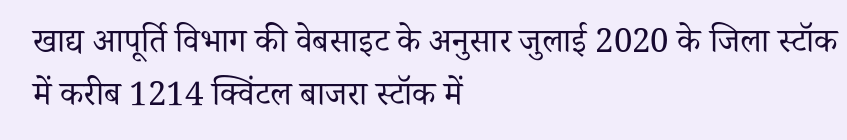खाद्य आपूर्ति विभाग की वेबसाइट के अनुसार जुलाई 2020 के जिला स्टॉक में करीब 1214 क्विंटल बाजरा स्टॉक में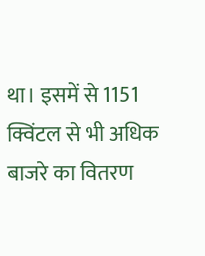था। इसमें से 1151 क्विंटल से भी अधिक बाजरे का वितरण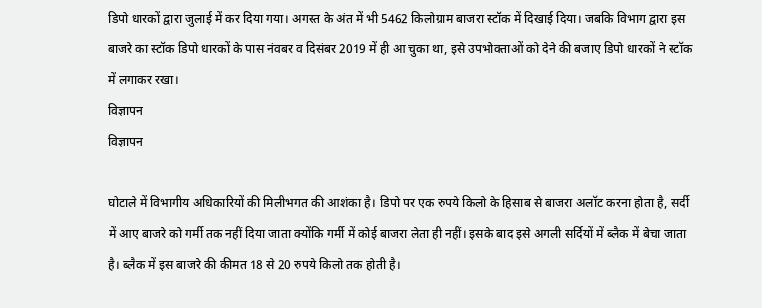डिपो धारकों द्वारा जुलाई में कर दिया गया। अगस्त के अंत में भी 5462 किलोग्राम बाजरा स्टॉक में दिखाई दिया। जबकि विभाग द्वारा इस बाजरे का स्टॉक डिपो धारकों के पास नंवबर व दिसंबर 2019 में ही आ चुका था, इसे उपभोक्ताओं को देने की बजाए डिपो धारकों ने स्टॉक में लगाकर रखा।
विज्ञापन
विज्ञापन

घोटाले में विभागीय अधिकारियों की मिलीभगत की आशंका है। डिपो पर एक रुपये किलो के हिसाब से बाजरा अलॉट करना होता है, सर्दी में आए बाजरे को गर्मी तक नहीं दिया जाता क्योंकि गर्मी में कोई बाजरा लेता ही नहीं। इसके बाद इसे अगली सर्दियों में ब्लैक में बेचा जाता है। ब्लैक में इस बाजरे की कीमत 18 से 20 रुपये किलो तक होती है।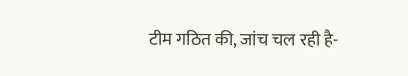टीम गठित की, जांच चल रही है-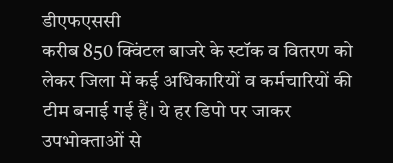डीएफएससी
करीब 850 क्विंटल बाजरे के स्टॉक व वितरण को लेकर जिला में कई अधिकारियों व कर्मचारियों की टीम बनाई गई हैं। ये हर डिपो पर जाकर उपभोक्ताओं से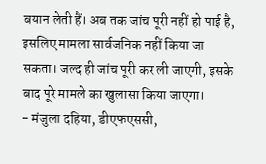बयान लेती हैं। अब तक जांच पूरी नहीं हो पाई है, इसलिए मामला सार्वजनिक नहीं किया जा सकता। जल्द ही जांच पूरी कर ली जाएगी, इसके बाद पूरे मामले का खुलासा किया जाएगा।
- मंजुला दहिया, डीएफएससी,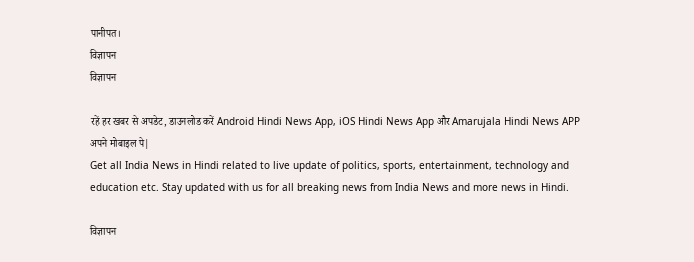पानीपत।
विज्ञापन
विज्ञापन

रहें हर खबर से अपडेट, डाउनलोड करें Android Hindi News App, iOS Hindi News App और Amarujala Hindi News APP अपने मोबाइल पे|
Get all India News in Hindi related to live update of politics, sports, entertainment, technology and education etc. Stay updated with us for all breaking news from India News and more news in Hindi.

विज्ञापन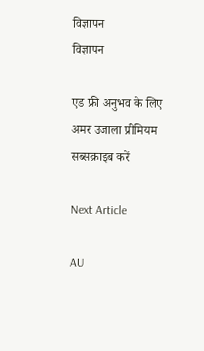विज्ञापन
विज्ञापन

एड फ्री अनुभव के लिए अमर उजाला प्रीमियम सब्सक्राइब करें

Next Article

AU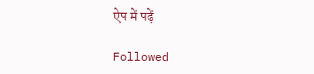ऐप में पढ़ें

Followed